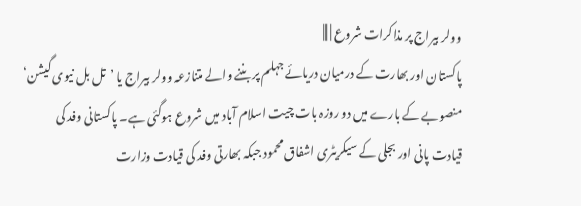وولر بیراج پر مذاکرات شروع | |||
پاکستان اور بھارت کے درمیان دریائے جہلم پر بننے والے متنازعہ وولر بیراج یا ’تل بل نیوی گیشن‘ منصوبے کے بارے میں دو روزہ بات چیت اسلام آباد میں شروع ہوگئی ہے۔ پاکستانی وفد کی قیادت پانی اور بجلی کے سیکریٹری اشفاق محمود جبکہ بھارتی وفد کی قیادت وزارت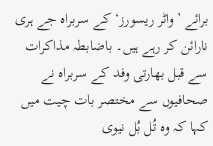برائے ’واٹر ریسورز‘ کے سربراہ جے ہری نارائن کر رہے ہیں۔ باضابطہ مذاکرات سے قبل بھارتی وفد کے سربراہ نے صحافیوں سے مختصر بات چیت میں کہا کہ وہ تُل بُل نیوی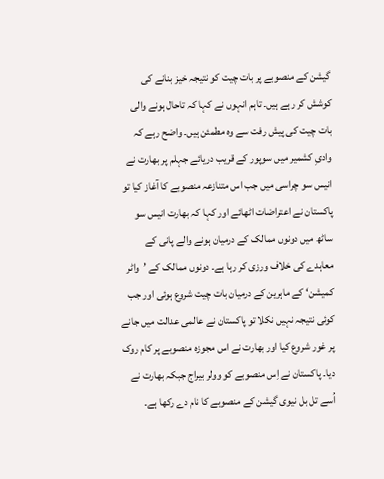گیشن کے منصوبے پر بات چیت کو نتیجہ خیز بنانے کی کوشش کر رہے ہیں۔ تاہم انہوں نے کہا کہ تاحال ہونے والی بات چیت کی پیش رفت سے وہ مطمئن ہیں۔ واضح رہے کہ وادیِ کشمیر میں سوپور کے قریب دریائے جہلم پر بھارت نے انیس سو چراسی میں جب اس متنازعہ منصوبے کا آغاز کیا تو پاکستان نے اعتراضات اٹھائے اور کہا کہ بھارت انیس سو ساٹھ میں دونوں ممالک کے درمیان ہونے والے پانی کے معاہدے کی خلاف ورزی کر رہا ہے۔ دونوں ممالک کے ’واٹر کمیشن‘ کے ماہرین کے درمیان بات چیت شروع ہوئی اور جب کوئی نتیجہ نہیں نکلا تو پاکستان نے عالمی عدالت میں جانے پر غور شروع کیا اور بھارت نے اس مجوزہ منصوبے پر کام روک دیا۔ پاکستان نے اِس منصوبے کو وولر بیراج جبکہ بھارت نے اُسے تل بل نیوی گیشن کے منصوبے کا نام دے رکھا ہے۔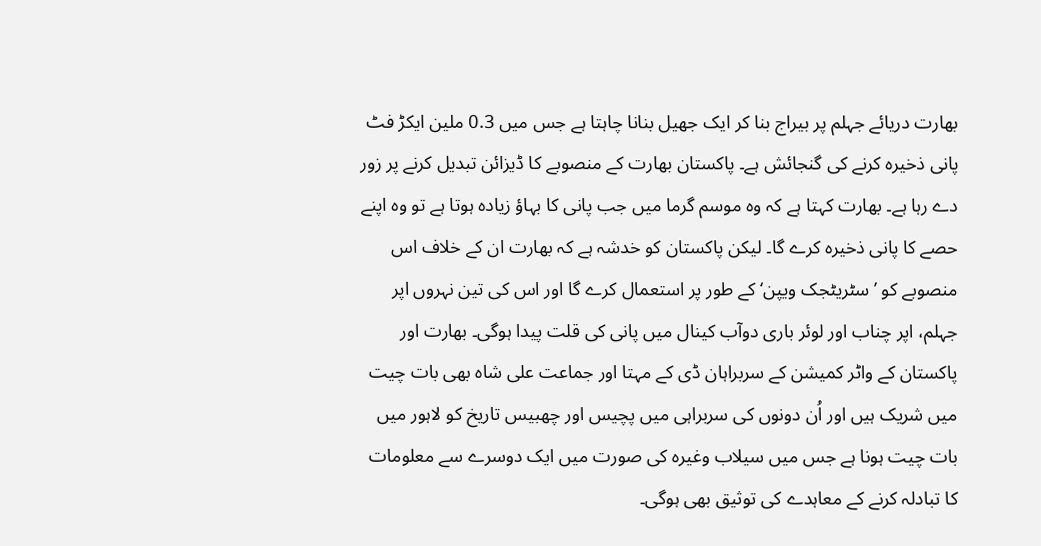بھارت دریائے جہلم پر بیراج بنا کر ایک جھیل بنانا چاہتا ہے جس میں 0.3 ملین ایکڑ فٹ پانی ذخیرہ کرنے کی گنجائش ہے۔ پاکستان بھارت کے منصوبے کا ڈیزائن تبدیل کرنے پر زور دے رہا ہے۔ بھارت کہتا ہے کہ وہ موسم گرما میں جب پانی کا بہاؤ زیادہ ہوتا ہے تو وہ اپنے حصے کا پانی ذخیرہ کرے گا۔ لیکن پاکستان کو خدشہ ہے کہ بھارت ان کے خلاف اس منصوبے کو ’سٹریٹجک ویپن‘ کے طور پر استعمال کرے گا اور اس کی تین نہروں اپر جہلم، اپر چناب اور لوئر باری دوآب کینال میں پانی کی قلت پیدا ہوگی۔ بھارت اور پاکستان کے واٹر کمیشن کے سربراہان ڈی کے مہتا اور جماعت علی شاہ بھی بات چیت میں شریک ہیں اور اُن دونوں کی سربراہی میں پچیس اور چھبیس تاریخ کو لاہور میں بات چیت ہونا ہے جس میں سیلاب وغیرہ کی صورت میں ایک دوسرے سے معلومات کا تبادلہ کرنے کے معاہدے کی توثیق بھی ہوگی۔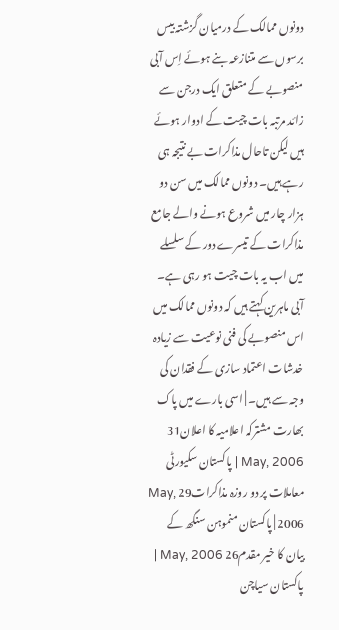دونوں ممالک کے درمیان گزشتہ بیس برسوں سے متنازعہ بنے ہوئے اِس آبی منصوبے کے متعلق ایک درجن سے زائد مرتبہ بات چیت کے ادوار ہوئے ہیں لیکن تاحال مذاکرات بے نتیجہ ہی رہے ہیں۔ دونوں ممالک میں سن دو ہزار چار میں شروع ہونے والے جامع مذاکرات کے تیسرے دور کے سلسلے میں اب یہ بات چیت ہو رہی ہے۔ آبی ماہرین کہتے ہیں کہ دونوں ممالک میں اس منصوبے کی فنی نوعیت سے زیادہ خدشات اعتماد سازی کے فقدان کی وجہ سے ہیں۔ | اسی بارے میں پاک بھارت مشترکہ اعلامیہ کا اعلان31 May, 2006 | پاکستان سکیورٹی معاملات پر دو روزہ مذاکرات29 May, 2006 | پاکستان منموہن سنگھ کے بیان کا خیر مقدم26 May, 2006 | پاکستان سیاچن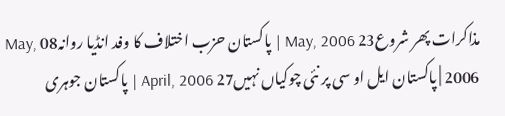مذاکرات پھر شروع23 May, 2006 | پاکستان حزب اختلاف کا وفد انڈیا روانہ08 May, 2006 | پاکستان ایل او سی پر نئی چوکیاں نہیں27 April, 2006 | پاکستان جوہری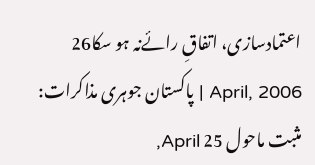اعتمادسازی، اتفاقِ رائےنہ ہو سکا26 April, 2006 | پاکستان جوہری مذاکرات: مثبت ماحول 25 April,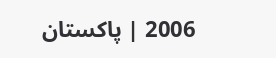2006 | پاکستان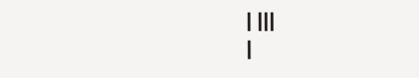| |||
|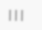|||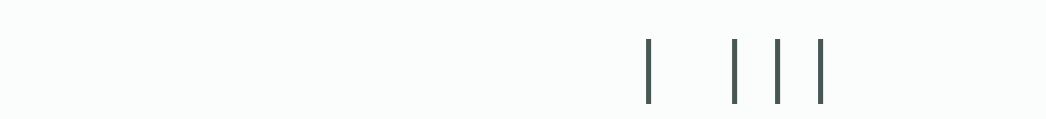| |||